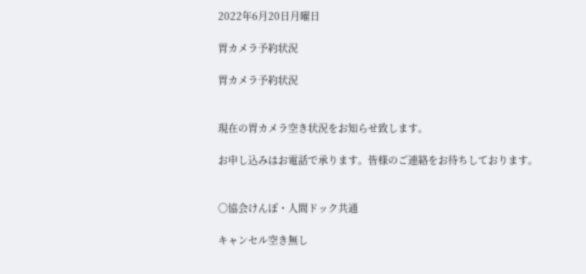2022年6月20日月曜日

胃カメラ予約状況

胃カメラ予約状況


現在の胃カメラ空き状況をお知らせ致します。

お申し込みはお電話で承ります。皆様のご連絡をお待ちしております。


〇協会けんぽ・人間ドック共通

キャンセル空き無し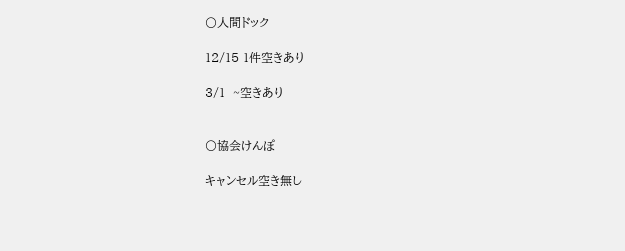〇人間ドック

12/15 1件空きあり

3/1  ~空きあり


〇協会けんぽ

キャンセル空き無し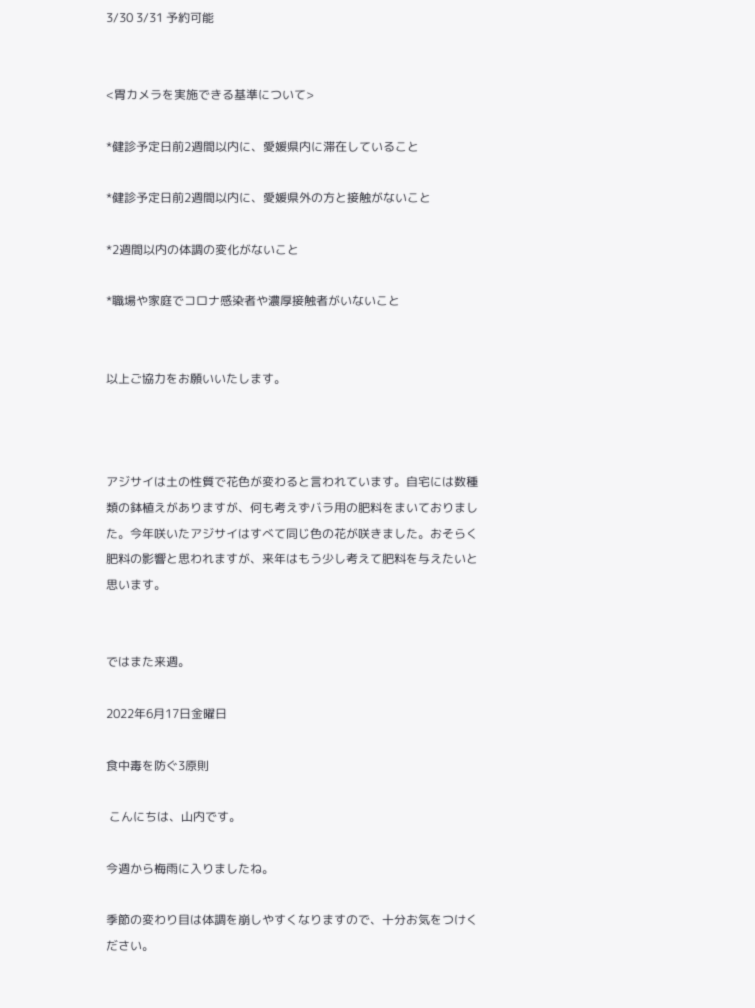3/30 3/31 予約可能


<胃カメラを実施できる基準について>

*健診予定日前2週間以内に、愛媛県内に滞在していること

*健診予定日前2週間以内に、愛媛県外の方と接触がないこと

*2週間以内の体調の変化がないこと

*職場や家庭でコロナ感染者や濃厚接触者がいないこと


以上ご協力をお願いいたします。



アジサイは土の性質で花色が変わると言われています。自宅には数種類の鉢植えがありますが、何も考えずバラ用の肥料をまいておりました。今年咲いたアジサイはすべて同じ色の花が咲きました。おそらく肥料の影響と思われますが、来年はもう少し考えて肥料を与えたいと思います。


ではまた来週。

2022年6月17日金曜日

食中毒を防ぐ3原則

 こんにちは、山内です。

今週から梅雨に入りましたね。

季節の変わり目は体調を崩しやすくなりますので、十分お気をつけください。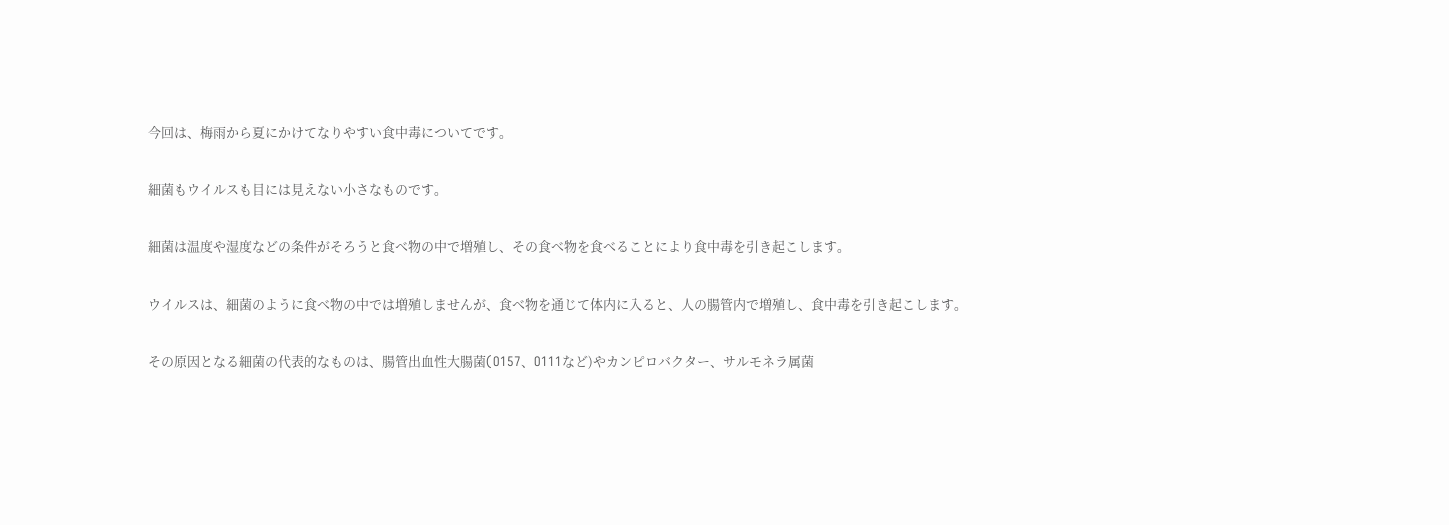今回は、梅雨から夏にかけてなりやすい食中毒についてです。

細菌もウイルスも目には見えない小さなものです。

細菌は温度や湿度などの条件がそろうと食べ物の中で増殖し、その食べ物を食べることにより食中毒を引き起こします。

ウイルスは、細菌のように食べ物の中では増殖しませんが、食べ物を通じて体内に入ると、人の腸管内で増殖し、食中毒を引き起こします。

その原因となる細菌の代表的なものは、腸管出血性大腸菌(O157、O111など)やカンピロバクター、サルモネラ属菌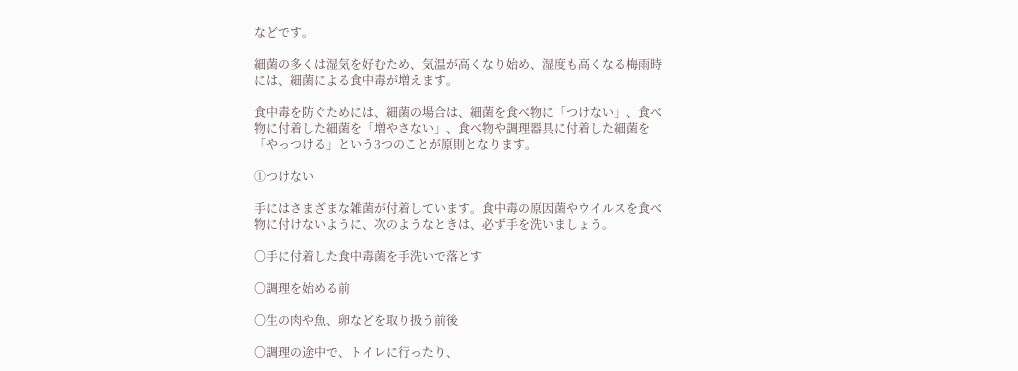などです。

細菌の多くは湿気を好むため、気温が高くなり始め、湿度も高くなる梅雨時には、細菌による食中毒が増えます。

食中毒を防ぐためには、細菌の場合は、細菌を食べ物に「つけない」、食べ物に付着した細菌を「増やさない」、食べ物や調理器具に付着した細菌を「やっつける」という3つのことが原則となります。

①つけない

手にはさまざまな雑菌が付着しています。食中毒の原因菌やウイルスを食べ物に付けないように、次のようなときは、必ず手を洗いましょう。

〇手に付着した食中毒菌を手洗いで落とす

〇調理を始める前

〇生の肉や魚、卵などを取り扱う前後

〇調理の途中で、トイレに行ったり、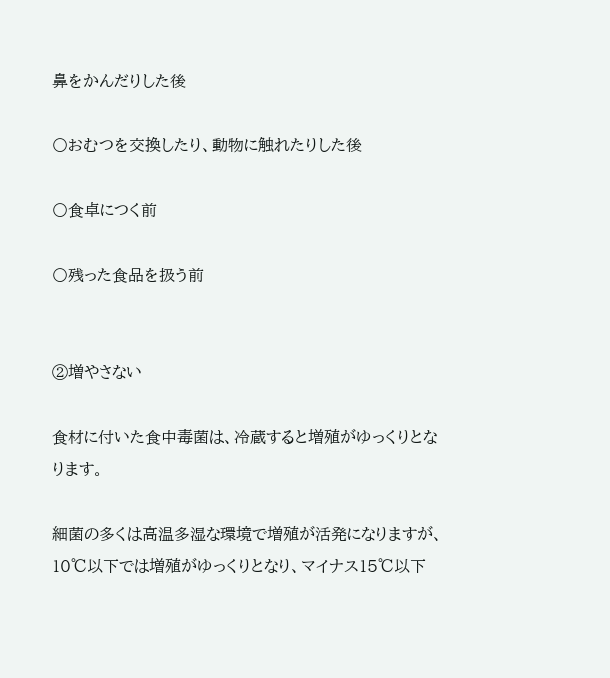鼻をかんだりした後

〇おむつを交換したり、動物に触れたりした後

〇食卓につく前

〇残った食品を扱う前


②増やさない

食材に付いた食中毒菌は、冷蔵すると増殖がゆっくりとなります。

細菌の多くは高温多湿な環境で増殖が活発になりますが、10℃以下では増殖がゆっくりとなり、マイナス15℃以下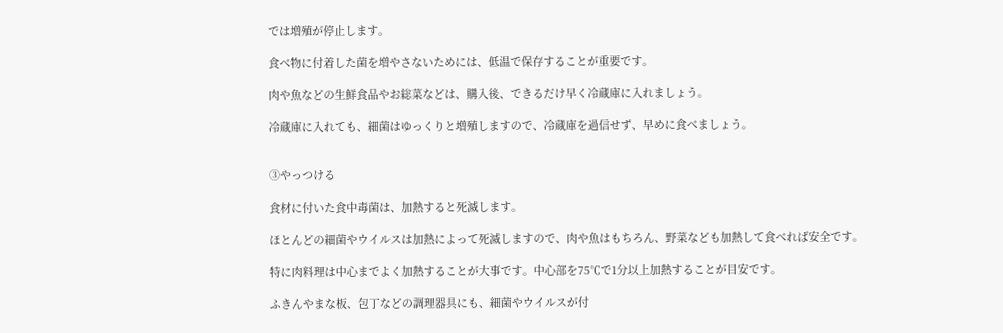では増殖が停止します。

食べ物に付着した菌を増やさないためには、低温で保存することが重要です。

肉や魚などの生鮮食品やお総菜などは、購入後、できるだけ早く冷蔵庫に入れましょう。

冷蔵庫に入れても、細菌はゆっくりと増殖しますので、冷蔵庫を過信せず、早めに食べましょう。


③やっつける

食材に付いた食中毒菌は、加熱すると死滅します。

ほとんどの細菌やウイルスは加熱によって死滅しますので、肉や魚はもちろん、野菜なども加熱して食べれば安全です。

特に肉料理は中心までよく加熱することが大事です。中心部を75℃で1分以上加熱することが目安です。

ふきんやまな板、包丁などの調理器具にも、細菌やウイルスが付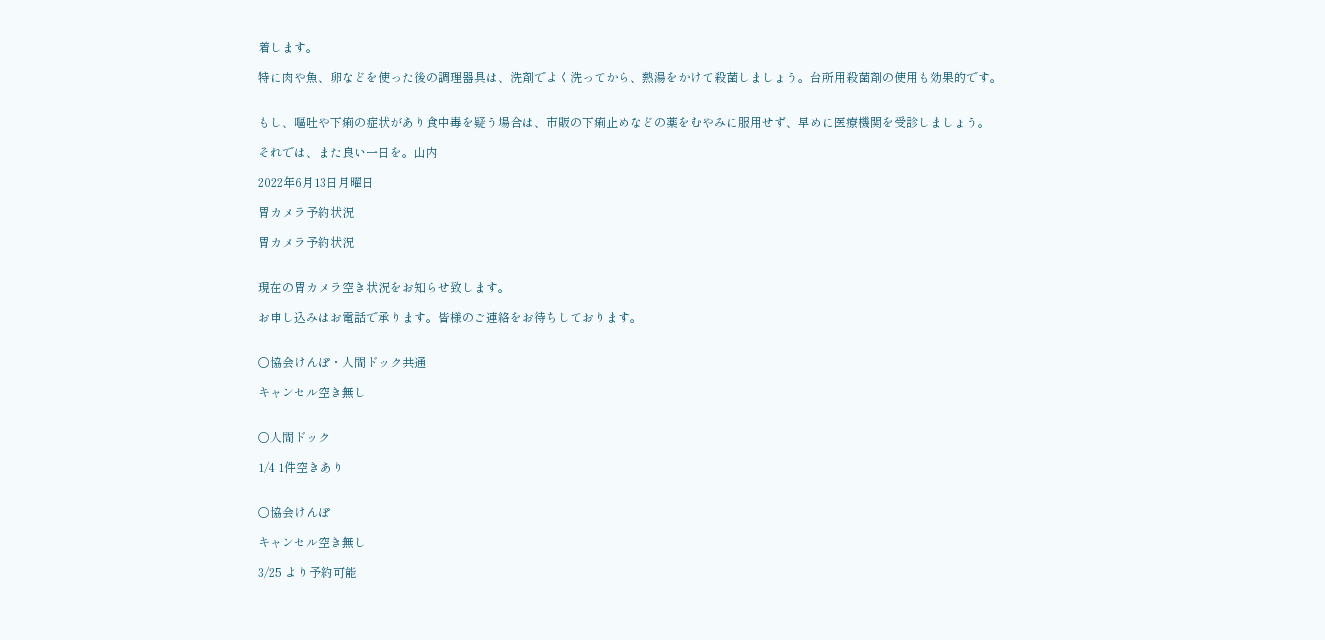着します。

特に肉や魚、卵などを使った後の調理器具は、洗剤でよく洗ってから、熱湯をかけて殺菌しましょう。台所用殺菌剤の使用も効果的です。


もし、嘔吐や下痢の症状があり食中毒を疑う場合は、市販の下痢止めなどの薬をむやみに服用せず、早めに医療機関を受診しましょう。

それでは、また良い一日を。山内

2022年6月13日月曜日

胃カメラ予約状況

胃カメラ予約状況


現在の胃カメラ空き状況をお知らせ致します。

お申し込みはお電話で承ります。皆様のご連絡をお待ちしております。


〇協会けんぽ・人間ドック共通

キャンセル空き無し


〇人間ドック

1/4 1件空きあり


〇協会けんぽ

キャンセル空き無し

3/25 より予約可能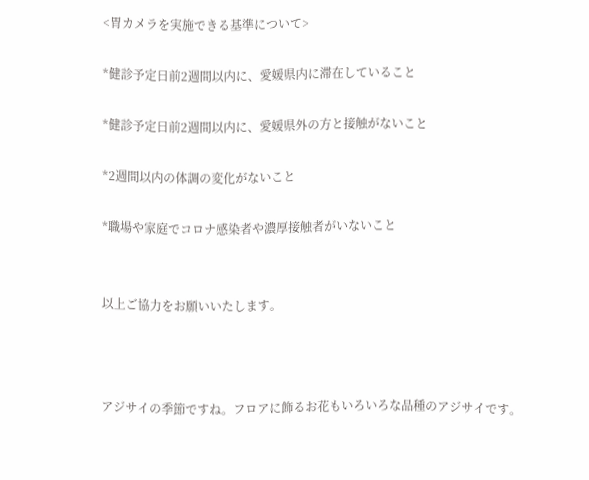<胃カメラを実施できる基準について>

*健診予定日前2週間以内に、愛媛県内に滞在していること

*健診予定日前2週間以内に、愛媛県外の方と接触がないこと

*2週間以内の体調の変化がないこと

*職場や家庭でコロナ感染者や濃厚接触者がいないこと


以上ご協力をお願いいたします。



アジサイの季節ですね。フロアに飾るお花もいろいろな品種のアジサイです。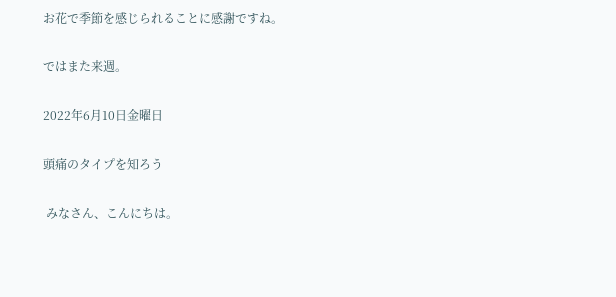お花で季節を感じられることに感謝ですね。

ではまた来週。

2022年6月10日金曜日

頭痛のタイプを知ろう

 みなさん、こんにちは。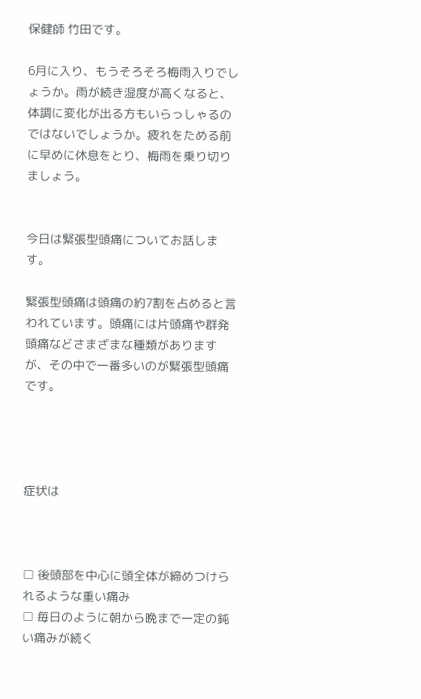保健師 竹田です。

6月に入り、もうそろそろ梅雨入りでしょうか。雨が続き湿度が高くなると、体調に変化が出る方もいらっしゃるのではないでしょうか。疲れをためる前に早めに休息をとり、梅雨を乗り切りましょう。


今日は緊張型頭痛についてお話します。

緊張型頭痛は頭痛の約7割を占めると言われています。頭痛には片頭痛や群発頭痛などさまざまな種類がありますが、その中で一番多いのが緊張型頭痛です。




症状は



□ 後頭部を中心に頭全体が締めつけられるような重い痛み
□ 毎日のように朝から晩まで一定の鈍い痛みが続く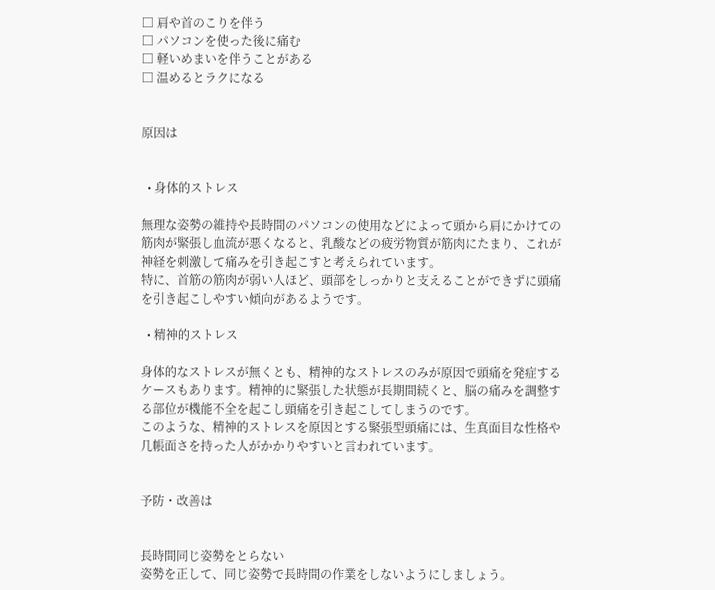□ 肩や首のこりを伴う
□ パソコンを使った後に痛む
□ 軽いめまいを伴うことがある
□ 温めるとラクになる


原因は


  • 身体的ストレス

無理な姿勢の維持や長時間のパソコンの使用などによって頭から肩にかけての筋肉が緊張し血流が悪くなると、乳酸などの疲労物質が筋肉にたまり、これが神経を刺激して痛みを引き起こすと考えられています。
特に、首筋の筋肉が弱い人ほど、頭部をしっかりと支えることができずに頭痛を引き起こしやすい傾向があるようです。

  • 精神的ストレス

身体的なストレスが無くとも、精神的なストレスのみが原因で頭痛を発症するケースもあります。精神的に緊張した状態が長期間続くと、脳の痛みを調整する部位が機能不全を起こし頭痛を引き起こしてしまうのです。
このような、精神的ストレスを原因とする緊張型頭痛には、生真面目な性格や几帳面さを持った人がかかりやすいと言われています。


予防・改善は


長時間同じ姿勢をとらない
姿勢を正して、同じ姿勢で長時間の作業をしないようにしましょう。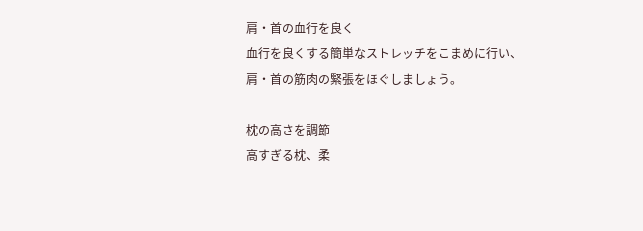肩・首の血行を良く
血行を良くする簡単なストレッチをこまめに行い、肩・首の筋肉の緊張をほぐしましょう。

枕の高さを調節
高すぎる枕、柔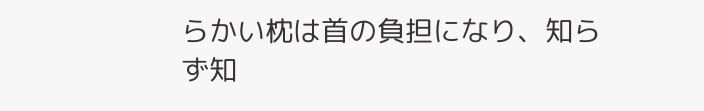らかい枕は首の負担になり、知らず知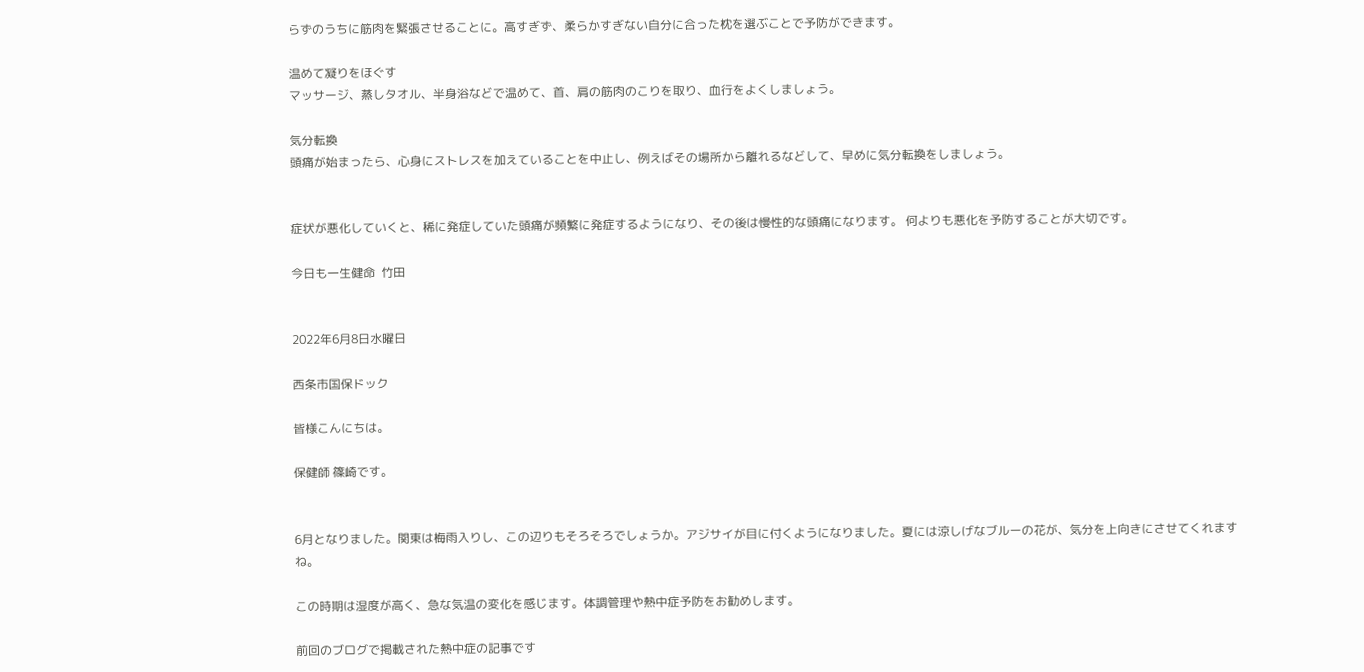らずのうちに筋肉を緊張させることに。高すぎず、柔らかすぎない自分に合った枕を選ぶことで予防ができます。

温めて凝りをほぐす
マッサージ、蒸しタオル、半身浴などで温めて、首、肩の筋肉のこりを取り、血行をよくしましょう。

気分転換
頭痛が始まったら、心身にストレスを加えていることを中止し、例えばその場所から離れるなどして、早めに気分転換をしましょう。


症状が悪化していくと、稀に発症していた頭痛が頻繁に発症するようになり、その後は慢性的な頭痛になります。 何よりも悪化を予防することが大切です。

今日も一生健命  竹田


2022年6月8日水曜日

西条市国保ドック

皆様こんにちは。

保健師 篠崎です。


6月となりました。関東は梅雨入りし、この辺りもそろそろでしょうか。アジサイが目に付くようになりました。夏には涼しげなブルーの花が、気分を上向きにさせてくれますね。

この時期は湿度が高く、急な気温の変化を感じます。体調管理や熱中症予防をお勧めします。

前回のブログで掲載された熱中症の記事です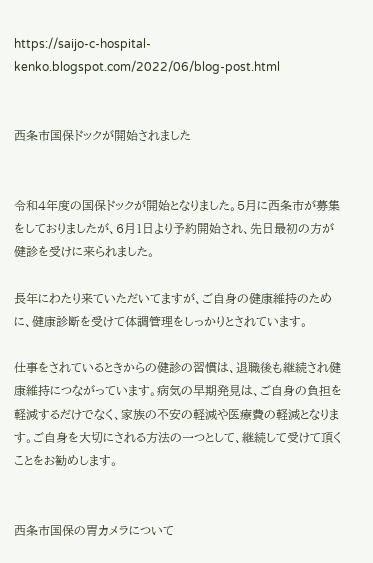https://saijo-c-hospital-kenko.blogspot.com/2022/06/blog-post.html


西条市国保ドックが開始されました


令和4年度の国保ドックが開始となりました。5月に西条市が募集をしておりましたが、6月1日より予約開始され、先日最初の方が健診を受けに来られました。

長年にわたり来ていただいてますが、ご自身の健康維持のために、健康診断を受けて体調管理をしっかりとされています。

仕事をされているときからの健診の習慣は、退職後も継続され健康維持につながっています。病気の早期発見は、ご自身の負担を軽減するだけでなく、家族の不安の軽減や医療費の軽減となります。ご自身を大切にされる方法の一つとして、継続して受けて頂くことをお勧めします。


西条市国保の胃カメラについて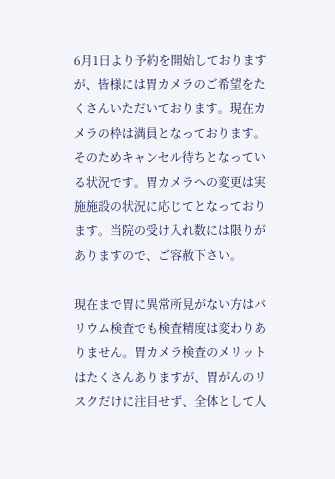6月1日より予約を開始しておりますが、皆様には胃カメラのご希望をたくさんいただいております。現在カメラの枠は満員となっております。そのためキャンセル待ちとなっている状況です。胃カメラへの変更は実施施設の状況に応じてとなっております。当院の受け入れ数には限りがありますので、ご容赦下さい。

現在まで胃に異常所見がない方はバリウム検査でも検査精度は変わりありません。胃カメラ検査のメリットはたくさんありますが、胃がんのリスクだけに注目せず、全体として人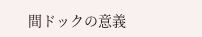間ドックの意義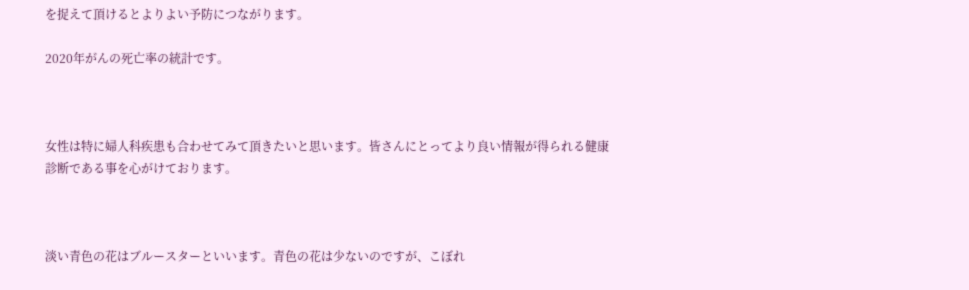を捉えて頂けるとよりよい予防につながります。

2020年がんの死亡率の統計です。



女性は特に婦人科疾患も合わせてみて頂きたいと思います。皆さんにとってより良い情報が得られる健康診断である事を心がけております。



淡い青色の花はブルースターといいます。青色の花は少ないのですが、こぼれ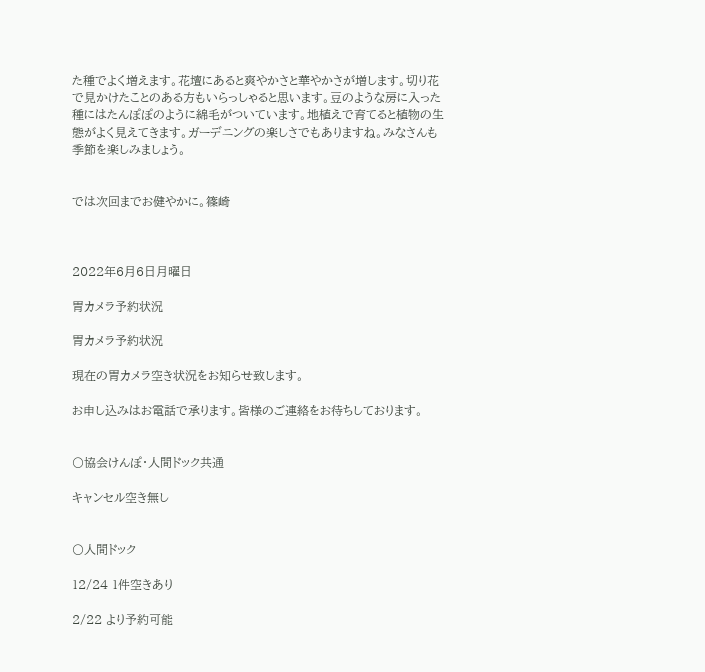た種でよく増えます。花壇にあると爽やかさと華やかさが増します。切り花で見かけたことのある方もいらっしゃると思います。豆のような房に入った種にはたんぽぽのように綿毛がついています。地植えで育てると植物の生態がよく見えてきます。ガーデニングの楽しさでもありますね。みなさんも季節を楽しみましょう。


では次回までお健やかに。篠崎



2022年6月6日月曜日

胃カメラ予約状況

胃カメラ予約状況

現在の胃カメラ空き状況をお知らせ致します。

お申し込みはお電話で承ります。皆様のご連絡をお待ちしております。


〇協会けんぽ・人間ドック共通

キャンセル空き無し


〇人間ドック

12/24 1件空きあり

2/22 より予約可能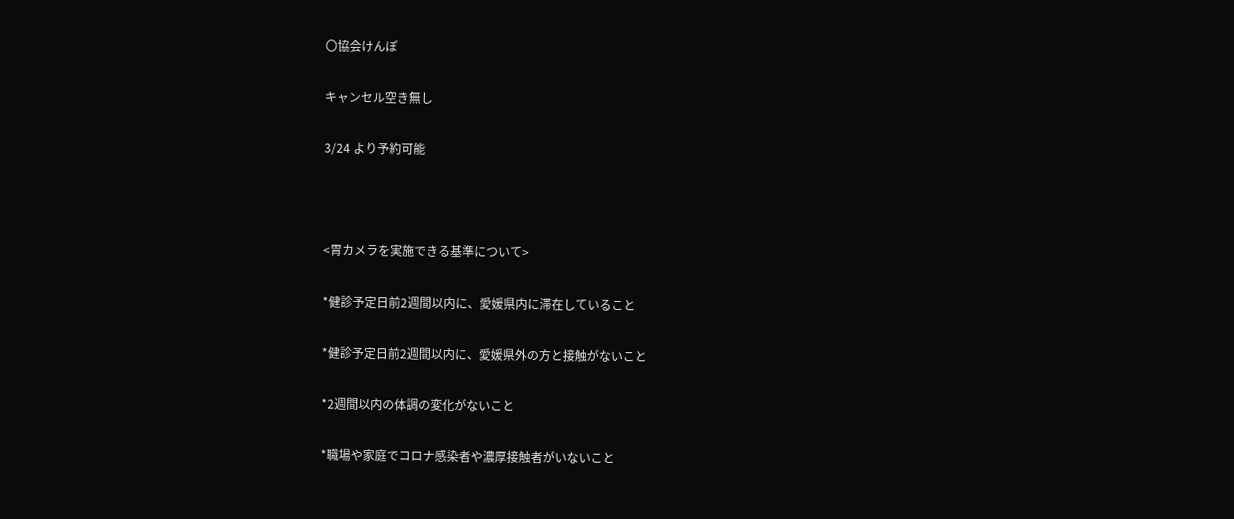〇協会けんぽ

キャンセル空き無し

3/24 より予約可能



<胃カメラを実施できる基準について>

*健診予定日前2週間以内に、愛媛県内に滞在していること

*健診予定日前2週間以内に、愛媛県外の方と接触がないこと

*2週間以内の体調の変化がないこと

*職場や家庭でコロナ感染者や濃厚接触者がいないこと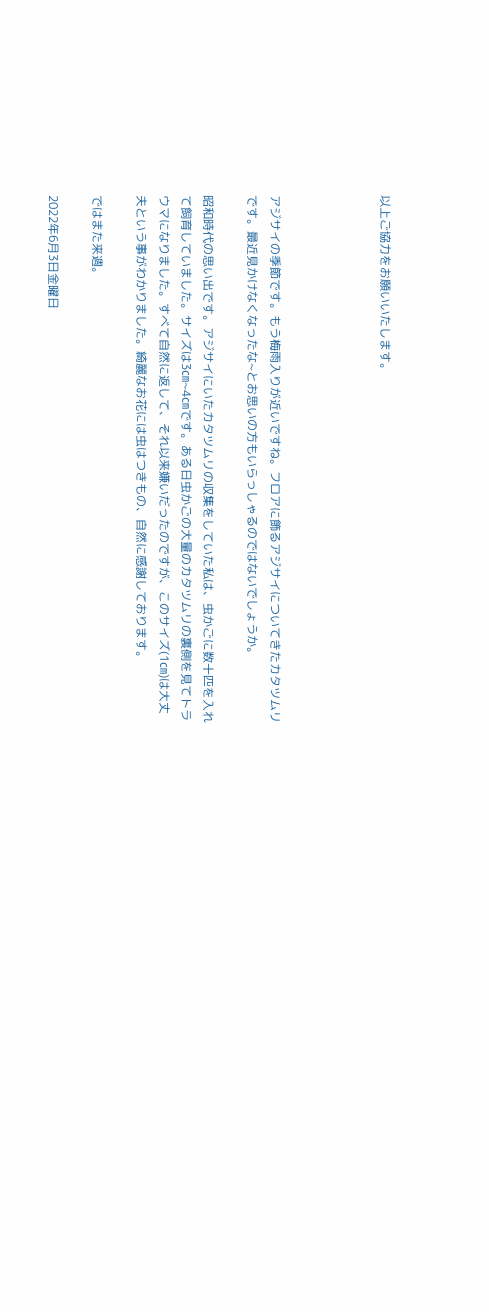以上ご協力をお願いいたします。




アジサイの季節です。もう梅雨入りが近いですね。フロアに飾るアジサイについてきたカタツムリです。最近見かけなくなったな~とお思いの方もいらっしゃるのではないでしょうか。

昭和時代の思い出です。アジサイにいたカタツムリの収集をしていた私は、虫かごに数十匹を入れて飼育していました。サイズは3㎝~4㎝です。ある日虫かごの大量のカタツムリの裏側を見てトラウマになりました。すべて自然に返して、それ以来嫌いだったのですが、このサイズ(1㎝)は大丈夫という事がわかりました。綺麗なお花には虫はつきもの、自然に感謝しております。

ではまた来週。

2022年6月3日金曜日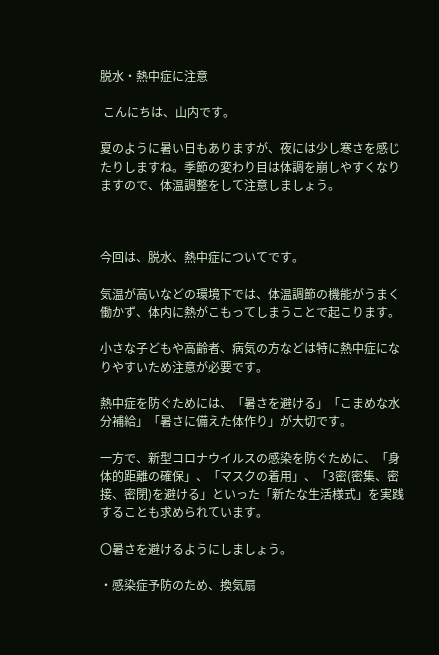脱水・熱中症に注意

 こんにちは、山内です。

夏のように暑い日もありますが、夜には少し寒さを感じたりしますね。季節の変わり目は体調を崩しやすくなりますので、体温調整をして注意しましょう。



今回は、脱水、熱中症についてです。

気温が高いなどの環境下では、体温調節の機能がうまく働かず、体内に熱がこもってしまうことで起こります。

小さな子どもや高齢者、病気の方などは特に熱中症になりやすいため注意が必要です。

熱中症を防ぐためには、「暑さを避ける」「こまめな水分補給」「暑さに備えた体作り」が大切です。

一方で、新型コロナウイルスの感染を防ぐために、「身体的距離の確保」、「マスクの着用」、「3密(密集、密接、密閉)を避ける」といった「新たな生活様式」を実践することも求められています。

〇暑さを避けるようにしましょう。

・感染症予防のため、換気扇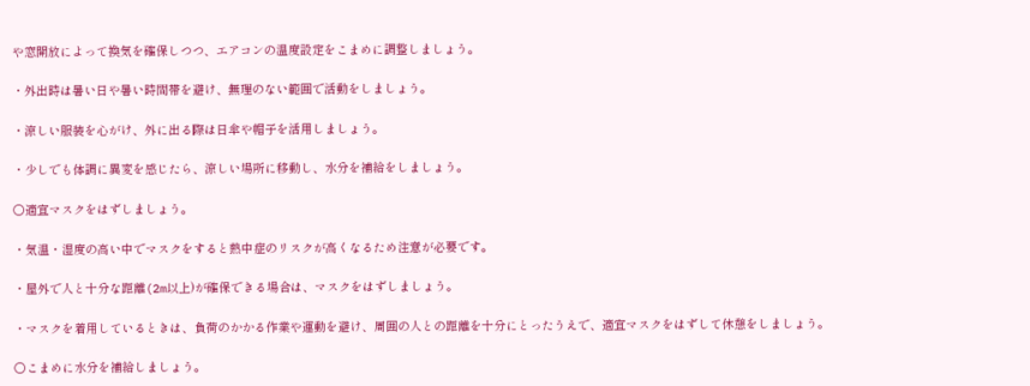や窓開放によって換気を確保しつつ、エアコンの温度設定をこまめに調整しましょう。

・外出時は暑い日や暑い時間帯を避け、無理のない範囲で活動をしましょう。

・涼しい服装を心がけ、外に出る際は日傘や帽子を活用しましょう。

・少しでも体調に異変を感じたら、涼しい場所に移動し、水分を補給をしましょう。

〇適宜マスクをはずしましょう。

・気温・湿度の高い中でマスクをすると熱中症のリスクが高くなるため注意が必要です。

・屋外で人と十分な距離(2m以上)が確保できる場合は、マスクをはずしましょう。

・マスクを着用しているときは、負荷のかかる作業や運動を避け、周囲の人との距離を十分にとったうえで、適宜マスクをはずして休憩をしましょう。

〇こまめに水分を補給しましょう。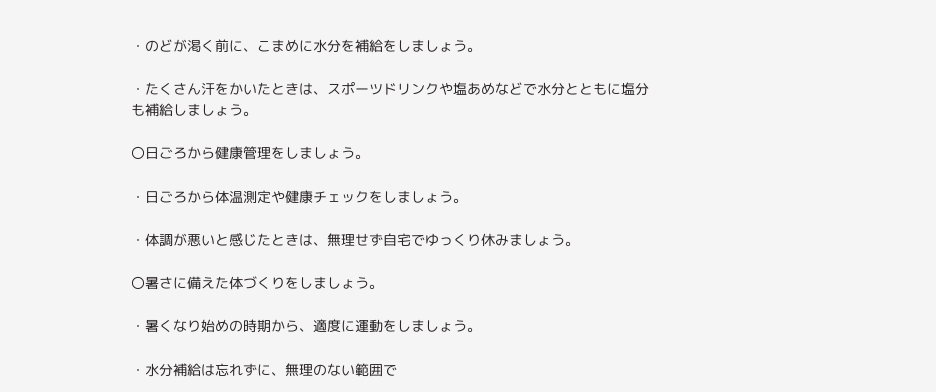・のどが渇く前に、こまめに水分を補給をしましょう。

・たくさん汗をかいたときは、スポーツドリンクや塩あめなどで水分とともに塩分も補給しましょう。

〇日ごろから健康管理をしましょう。

・日ごろから体温測定や健康チェックをしましょう。

・体調が悪いと感じたときは、無理せず自宅でゆっくり休みましょう。

〇暑さに備えた体づくりをしましょう。

・暑くなり始めの時期から、適度に運動をしましょう。

・水分補給は忘れずに、無理のない範囲で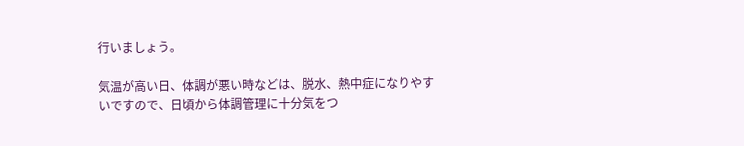行いましょう。

気温が高い日、体調が悪い時などは、脱水、熱中症になりやすいですので、日頃から体調管理に十分気をつ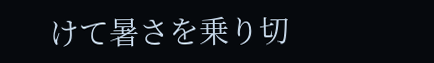けて暑さを乗り切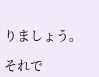りましょう。

それで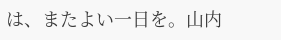は、またよい一日を。山内